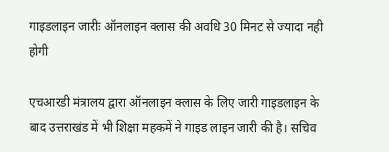गाइडलाइन जारीः ऑनलाइन क्लास की अवधि 30 मिनट से ज्यादा नही होगी

एचआरडी मंत्रालय द्वारा ऑनलाइन क्लास के लिए जारी गाइडलाइन के बाद उत्तराखंड में भी शिक्षा महकमें ने गाइड लाइन जारी की है। सचिव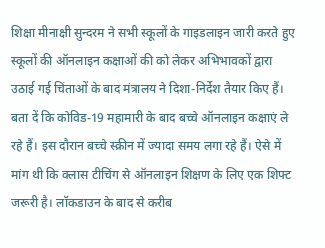शिक्षा मीनाक्षी सुन्दरम ने सभी स्कूलों के गाइडलाइन जारी करते हुए स्कूलों की ऑनलाइन कक्षाओं की को लेकर अभिभावकों द्वारा उठाई गई चिंताओं के बाद मंत्रालय ने दिशा-निर्देश तैयार किए हैं। बता दें कि कोविड-19 महामारी के बाद बच्चे ऑनलाइन कक्षाएं ले रहे हैं। इस दौरान बच्चे स्क्रीन में ज्यादा समय लगा रहे हैं। ऐसे में मांग थी कि क्लास टीचिंग से ऑनलाइन शिक्षण के लिए एक शिफ्ट जरूरी है। लॉकडाउन के बाद से करीब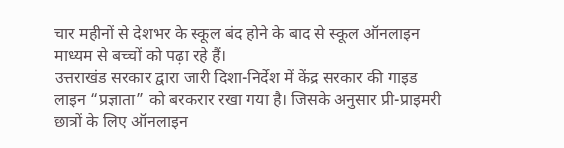चार महीनों से देशभर के स्कूल बंद होने के बाद से स्कूल ऑनलाइन माध्यम से बच्चों को पढ़ा रहे हैं।
उत्तराखंड सरकार द्वारा जारी दिशा-निर्देश में केंद्र सरकार की गाइड लाइन “प्रज्ञाता” को बरकरार रखा गया है। जिसके अनुसार प्री-प्राइमरी छात्रों के लिए ऑनलाइन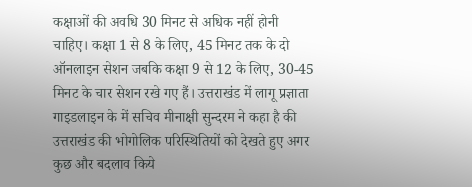कक्षाओं की अवधि 30 मिनट से अधिक नहीं होनी चाहिए। कक्षा 1 से 8 के लिए, 45 मिनट तक के दो ऑनलाइन सेशन जबकि कक्षा 9 से 12 के लिए, 30-45 मिनट के चार सेशन रखे गए हैं। उत्तराखंड में लागू प्रज्ञाता गाइडलाइन के में सचिव मीनाक्षी सुन्दरम ने कहा है की उत्तराखंड की भोगोलिक परिस्थितियों को देखते हुए अगर कुछ और बदलाव किये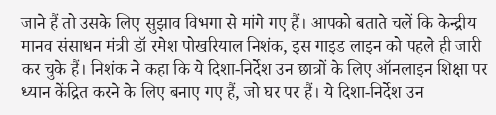जाने हैं तो उसके लिए सुझाव विभगा से मांगे गए हैं। आपको बताते चलें कि केन्द्रीय मानव संसाधन मंत्री डॉ रमेश पोखरियाल निशंक, इस गाइड लाइन को पहले ही जारी कर चुके हैं। निशंक ने कहा कि ये दिशा-निर्देश उन छात्रों के लिए ऑनलाइन शिक्षा पर ध्यान केंद्रित करने के लिए बनाए गए हैं, जो घर पर हैं। ये दिशा-निर्देश उन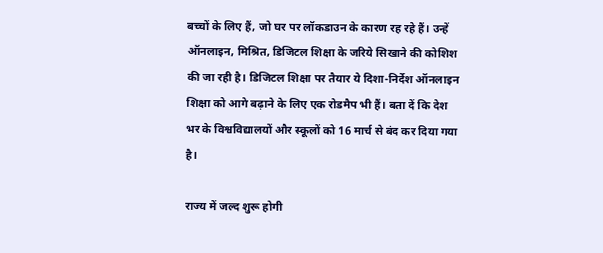बच्चों के लिए हैं, जो घर पर लॉकडाउन के कारण रह रहे हैं। उन्हें ऑनलाइन, मिश्रित, डिजिटल शिक्षा के जरिये सिखाने की कोशिश की जा रही है। डिजिटल शिक्षा पर तैयार ये दिशा-निर्देश ऑनलाइन शिक्षा को आगे बढ़ाने के लिए एक रोडमैप भी हैं। बता दें कि देश भर के विश्वविद्यालयों और स्कूलों को 16 मार्च से बंद कर दिया गया है।

राज्य में जल्द शुरू होगी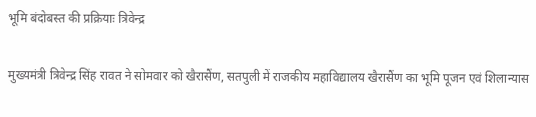भूमि बंदोबस्त की प्रक्रियाः त्रिवेन्द्र

मुख्यमंत्री त्रिवेन्द्र सिंह रावत ने सोमवार को खैरासैंण, सतपुली में राजकीय महाविद्यालय खैरासैंण का भूमि पूजन एवं शिलान्यास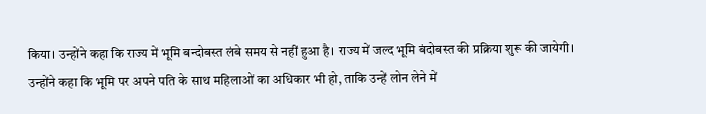किया। उन्होंने कहा कि राज्य में भूमि बन्दोबस्त लंबे समय से नहीं हुआ है। राज्य में जल्द भूमि बंदोबस्त की प्रक्रिया शुरू की जायेगी। उन्होंने कहा कि भूमि पर अपने पति के साथ महिलाओं का अधिकार भी हो, ताकि उन्हें लोन लेने में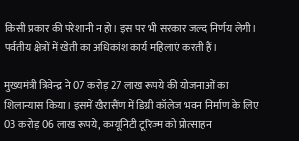किसी प्रकार की परेशानी न हो। इस पर भी सरकार जल्द निर्णय लेगी। पर्वतीय क्षेत्रों में खेती का अधिकांश कार्य महिलाएं करती हैं।

मुख्यमंत्री त्रिवेन्द्र ने 07 करोड़ 27 लाख रूपये की योजनाओं का शिलान्यास किया। इसमें खैरासैंण में डिग्री कॉलेज भवन निर्माण के लिए 03 करोड़ 06 लाख रूपये, कम्यूनिटी टूरिज्म को प्रोत्साहन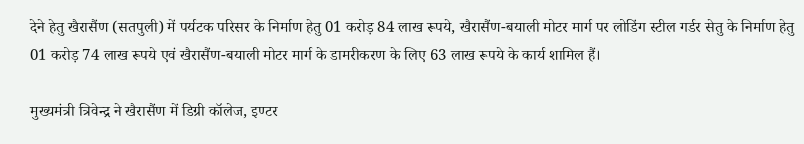देने हेतु खैरासैंण (सतपुली) में पर्यटक परिसर के निर्माण हेतु 01 करोड़ 84 लाख रूपये, खैरासैंण-बयाली मोटर मार्ग पर लोडिंग स्टील गर्डर सेतु के निर्माण हेतु 01 करोड़ 74 लाख रूपये एवं खैरासैंण-बयाली मोटर मार्ग के डामरीकरण के लिए 63 लाख रूपये के कार्य शामिल हैं।

मुख्यमंत्री त्रिवेन्द्र ने खैरासैंण में डिग्री कॉलेज, इण्टर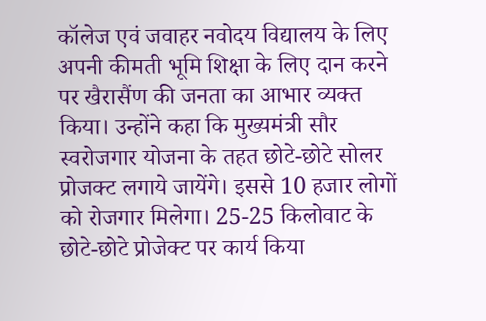कॉलेज एवं जवाहर नवोदय विद्यालय के लिए अपनी कीमती भूमि शिक्षा के लिए दान करने पर खैरासैंण की जनता का आभार व्यक्त किया। उन्होंने कहा कि मुख्यमंत्री सौर स्वरोजगार योजना के तहत छोटे-छोटे सोलर प्रोजक्ट लगाये जायेंगे। इससे 10 हजार लोगों को रोजगार मिलेगा। 25-25 किलोवाट के छोटे-छोटे प्रोजेक्ट पर कार्य किया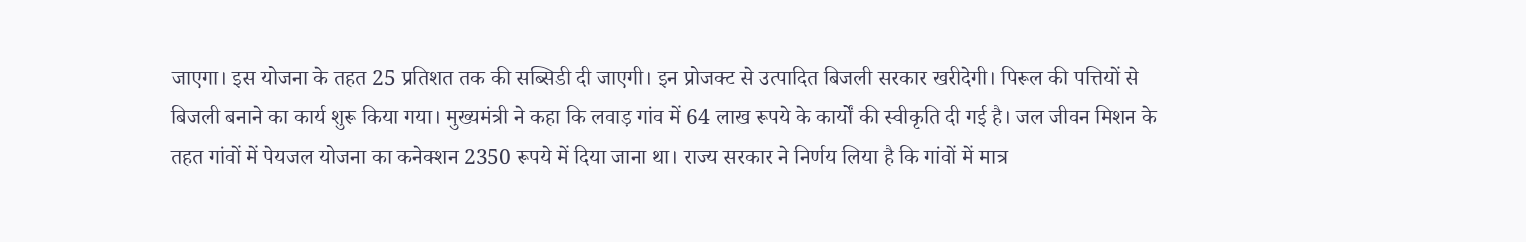जाएगा। इस योजना के तहत 25 प्रतिशत तक की सब्सिडी दी जाएगी। इन प्रोजक्ट से उत्पादित बिजली सरकार खरीदेगी। पिरूल की पत्तियों से बिजली बनाने का कार्य शुरू किया गया। मुख्यमंत्री ने कहा कि लवाड़ गांव में 64 लाख रूपये के कार्यों की स्वीकृति दी गई है। जल जीवन मिशन के तहत गांवों में पेयजल योजना का कनेक्शन 2350 रूपये में दिया जाना था। राज्य सरकार ने निर्णय लिया है कि गांवों में मात्र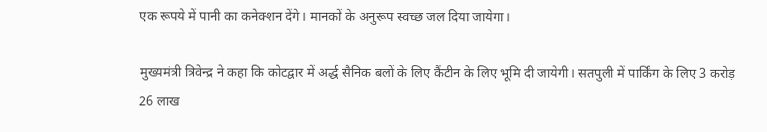एक रूपये में पानी का कनेक्शन देंगे। मानकों के अनुरूप स्वच्छ जल दिया जायेगा।

मुख्यमंत्री त्रिवेन्द्र ने कहा कि कोटद्वार में अर्द्ध सैनिक बलों के लिए कैंटीन के लिए भूमि दी जायेगी। सतपुली में पार्किंग के लिए 3 करोड़ 26 लाख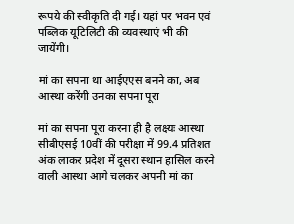रूपये की स्वीकृति दी गई। यहां पर भवन एवं पब्लिक यूटिलिटी की व्यवस्थाएं भी की जायेंगी।

मां का सपना था आईएएस बनने का, अब आस्था करेंगी उनका सपना पूरा

मां का सपना पूरा करना ही है लक्ष्यः आस्था
सीबीएसई 10वीं की परीक्षा में 99.4 प्रतिशत अंक लाकर प्रदेश में दूसरा स्थान हासिल करने वाली आस्था आगे चलकर अपनी मां का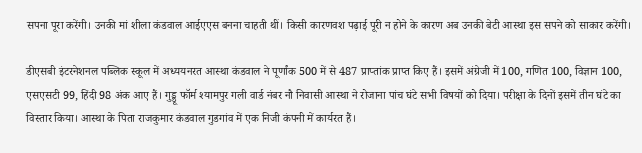सपना पूरा करेंगी। उनकी मां शीला कंडवाल आईएएस बनना चाहती थीं। किसी कारणवश पढ़ाई पूरी न होने के कारण अब उनकी बेटी आस्था इस सपने को साकार करेंगी।

डीएसबी इंटरनेशनल पब्लिक स्कूल में अध्ययनरत आस्था कंडवाल ने पूर्णांक 500 में से 487 प्राप्तांक प्राप्त किए हैं। इसमें अंग्रेजी में 100, गणित 100, विज्ञान 100, एसएसटी 99, हिंदी 98 अंक आए हैं। गुड्डू फॉर्म श्यामपुर गली वार्ड नंबर नौ निवासी आस्था ने रोजाना पांच घंटे सभी विषयों को दिया। परीक्षा के दिनों इसमें तीन घंटे का विस्तार किया। आस्था के पिता राजकुमार कंडवाल गुडगांव में एक निजी कंपनी में कार्यरत हैं।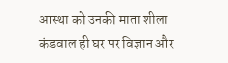आस्था को उनकी माता शीला कंडवाल ही घर पर विज्ञान और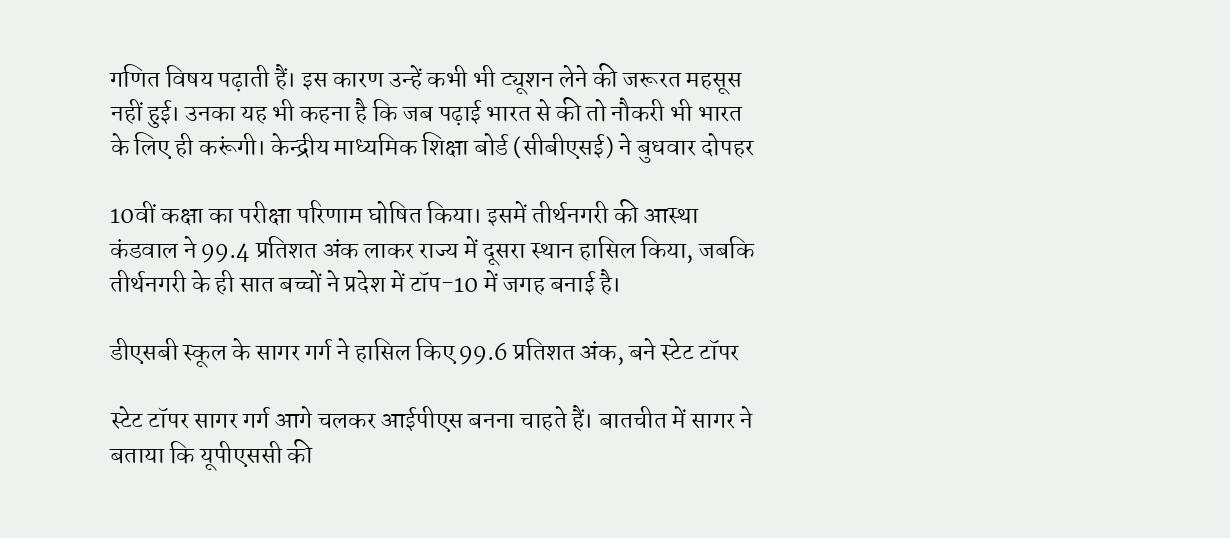गणित विषय पढ़ाती हैं। इस कारण उन्हें कभी भी ट्यूशन लेने की जरूरत महसूस नहीं हुई। उनका यह भी कहना है कि जब पढ़ाई भारत से की तो नौकरी भी भारत के लिए ही करूंगी। केन्द्रीय माध्यमिक शिक्षा बोर्ड (सीबीएसई) ने बुधवार दोपहर

10वीं कक्षा का परीक्षा परिणाम घोषित किया। इसमें तीर्थनगरी की आस्था कंडवाल ने 99.4 प्रतिशत अंक लाकर राज्य में दूसरा स्थान हासिल किया, जबकि तीर्थनगरी के ही सात बच्चों ने प्रदेश में टॉप-10 में जगह बनाई है।

डीएसबी स्कूल के सागर गर्ग ने हासिल किए 99.6 प्रतिशत अंक, बने स्टेट टॉपर

स्टेट टॉपर सागर गर्ग आगे चलकर आईपीएस बनना चाहते हैं। बातचीत में सागर ने बताया कि यूपीएससी की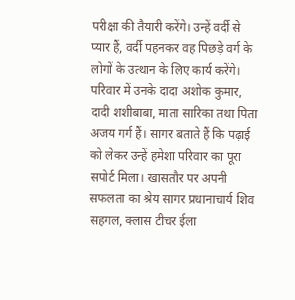परीक्षा की तैयारी करेंगे। उन्हें वर्दी से प्यार हैं, वर्दी पहनकर वह पिछड़े वर्ग के लोगों के उत्थान के लिए कार्य करेंगे। परिवार में उनके दादा अशोक कुमार, दादी शशीबाबा, माता सारिका तथा पिता अजय गर्ग हैं। सागर बताते हैं कि पढ़ाई को लेकर उन्हें हमेशा परिवार का पूरा सपोर्ट मिला। खासतौर पर अपनी सफलता का श्रेय सागर प्रधानाचार्य शिव सहगल, क्लास टीचर ईला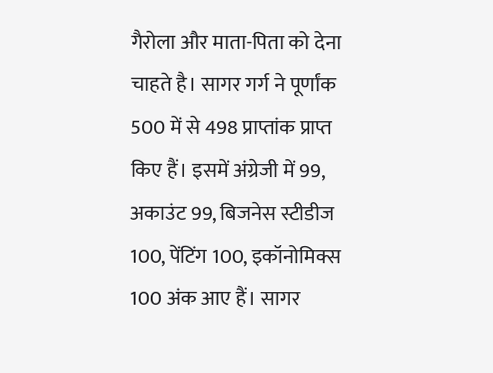गैरोला और माता-पिता को देना चाहते है। सागर गर्ग ने पूर्णांक 500 में से 498 प्राप्तांक प्राप्त किए हैं। इसमें अंग्रेजी में 99, अकाउंट 99, बिजनेस स्टीडीज 100, पेंटिंग 100, इकॉनोमिक्स 100 अंक आए हैं। सागर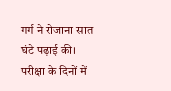गर्ग ने रोजाना सात घंटे पढ़ाई की। परीक्षा के दिनों में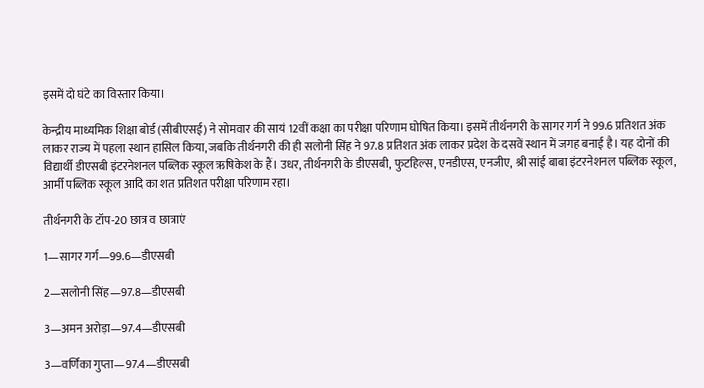इसमें दो घंटे का विस्तार किया।

केन्द्रीय माध्यमिक शिक्षा बोर्ड (सीबीएसई) ने सोमवार की सायं 12वीं कक्षा का परीक्षा परिणाम घोषित किया। इसमें तीर्थनगरी के सागर गर्ग ने 99.6 प्रतिशत अंक लाकर राज्य में पहला स्थान हासिल किया, जबकि तीर्थनगरी की ही सलोनी सिंह ने 97.8 प्रतिशत अंक लाकर प्रदेश के दसवें स्थान में जगह बनाई है। यह दोनों की विद्यार्थी डीएसबी इंटरनेशनल पब्लिक स्कूल ऋषिकेश के हैं। उधर, तीर्थनगरी के डीएसबी, फुटहिल्स, एनडीएस, एनजीए, श्री सांई बाबा इंटरनेशनल पब्लिक स्कूल, आर्मी पब्लिक स्कूल आदि का शत प्रतिशत परीक्षा परिणाम रहा।

तीर्थनगरी के टॉप-20 छात्र व छात्राएं

1—सागर गर्ग—99.6—डीएसबी

2—सलोनी सिंह—97.8—डीएसबी

3—अमन अरोड़ा—97.4—डीएसबी

3—वर्णिका गुप्ता—97.4—डीएसबी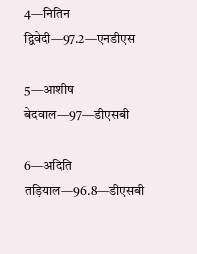4—नितिन द्विवेदी—97.2—एनडीएस

5—आशीष बेदवाल—97—डीएसबी

6—अदिति तड़ियाल—96.8—डीएसबी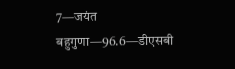7—जयंत बहुगुणा—96.6—डीएसबी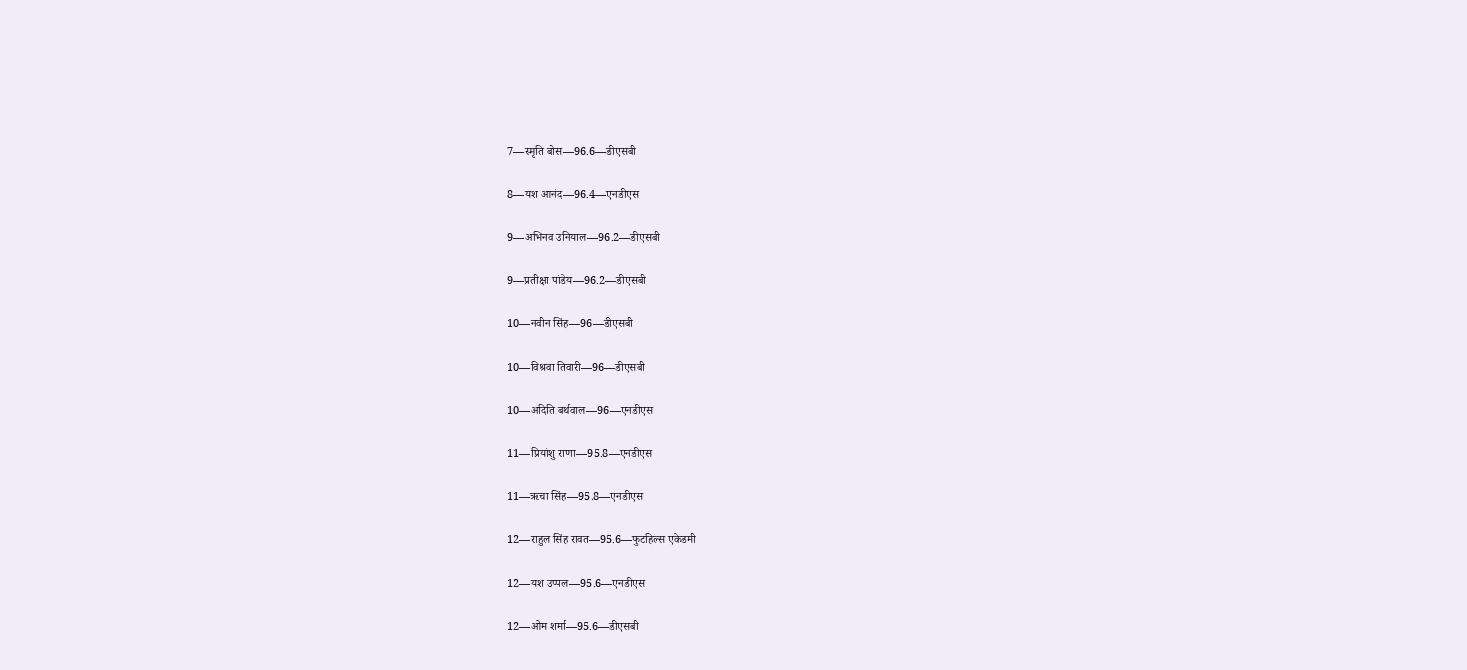7—स्मृति बोस—96.6—डीएसबी

8—यश आनंद—96.4—एनडीएस

9—अभिनव उनियाल—96.2—डीएसबी

9—प्रतीक्षा पांडेय—96.2—डीएसबी

10—नवीन सिंह—96—डीएसबी

10—विश्रवा तिवारी—96—डीएसबी

10—अदिति बर्थवाल—96—एनडीएस

11—प्रियांशु राणा—95.8—एनडीएस

11—ऋचा सिंह—95.8—एनडीएस

12—राहुल सिंह रावत—95.6—फुटहिल्स एकेडमी

12—यश उप्पल—95.6—एनडीएस

12—ओम शर्मा—95.6—डीएसबी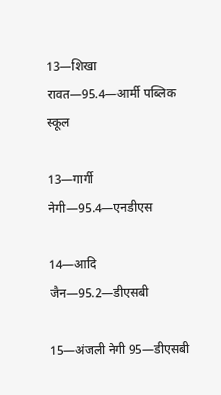13—शिखा रावत—95.4—आर्मी पब्लिक स्कूल

13—गार्गी नेगी—95.4—एनडीएस

14—आदि जैन—95.2—डीएसबी

15—अंजली नेगी 95—डीएसबी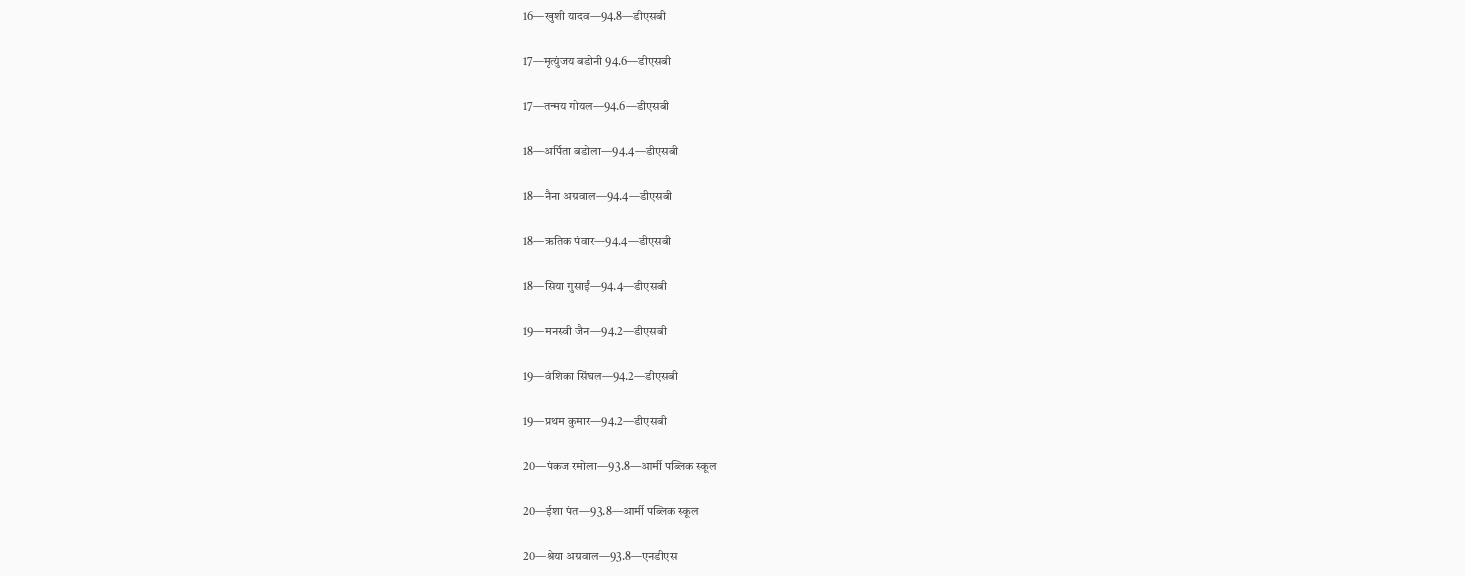16—खुशी यादव—94.8—डीएसबी

17—मृत्युंजय बडोनी 94.6—डीएसबी

17—तन्मय गोयल—94.6—डीएसबी

18—अर्पिता बडोला—94.4—डीएसबी

18—नैना अग्रवाल—94.4—डीएसबी

18—ऋतिक पंवार—94.4—डीएसबी

18—सिया गुसाईं—94.4—डीएसबी

19—मनस्वी जैन—94.2—डीएसबी

19—वंशिका सिंघल—94.2—डीएसबी

19—प्रथम कुमार—94.2—डीएसबी

20—पंकज रमोला—93.8—आर्मी पब्लिक स्कूल

20—ईशा पंत—93.8—आर्मी पब्लिक स्कूल

20—श्रेया अग्रवाल—93.8—एनडीएस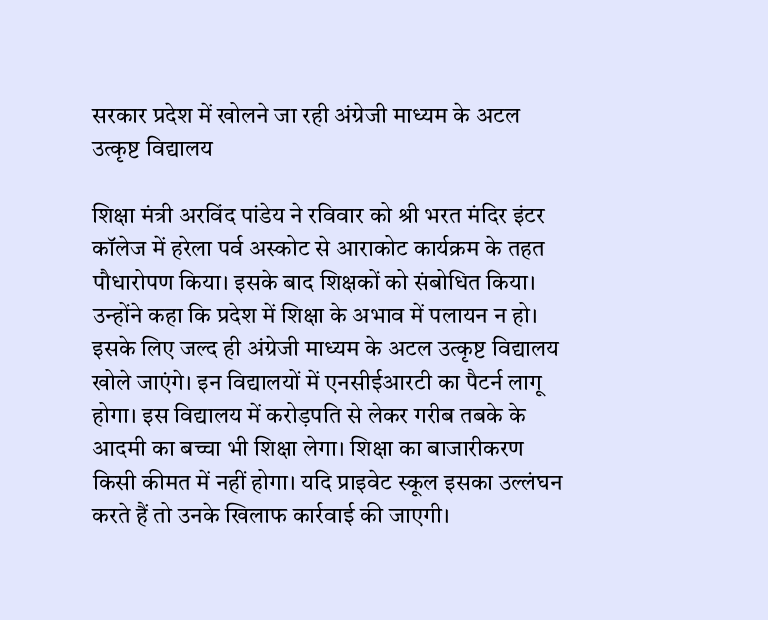सरकार प्रदेश में खोलने जा रही अंग्रेजी माध्यम के अटल उत्कृष्ट विद्यालय

शिक्षा मंत्री अरविंद पांडेय ने रविवार को श्री भरत मंदिर इंटर कॉलेज में हरेला पर्व अस्कोट से आराकोट कार्यक्रम के तहत पौधारोपण किया। इसके बाद शिक्षकों को संबोधित किया। उन्होंने कहा कि प्रदेश में शिक्षा के अभाव में पलायन न हो। इसके लिए जल्द ही अंग्रेजी माध्यम के अटल उत्कृष्ट विद्यालय खोले जाएंगे। इन विद्यालयों में एनसीईआरटी का पैटर्न लागू होगा। इस विद्यालय में करोड़पति से लेकर गरीब तबके के आदमी का बच्चा भी शिक्षा लेगा। शिक्षा का बाजारीकरण किसी कीमत में नहीं होगा। यदि प्राइवेट स्कूल इसका उल्लंघन करते हैं तो उनके खिलाफ कार्रवाई की जाएगी।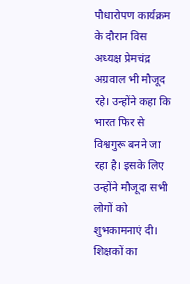पौधारोपण कार्यक्रम के दौरान विस अध्यक्ष प्रेमचंद्र अग्रवाल भी मौजूद रहे। उन्होंने कहा कि भारत फिर से विश्वगुरू बनने जा रहा है। इसके लिए उन्होंने मौजूदा सभी लोगों को शुभकामनाएं दी। शिक्षकों का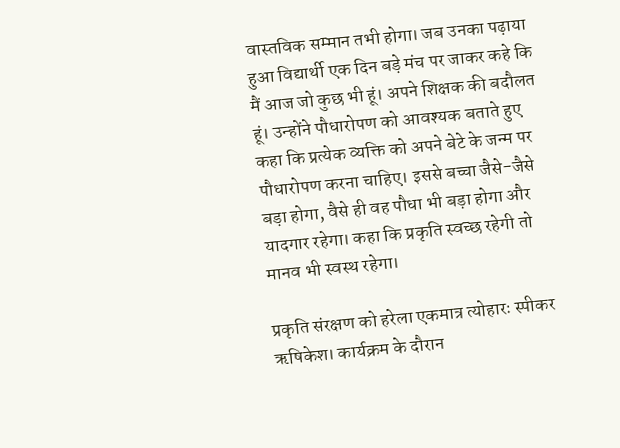वास्तविक सम्मान तभी होगा। जब उनका पढ़ाया हुआ विद्यार्थी एक दिन बड़े मंच पर जाकर कहे कि मैं आज जो कुछ भी हूं। अपने शिक्षक की बदौलत हूं। उन्होंने पौधारोपण को आवश्यक बताते हुए कहा कि प्रत्येक व्यक्ति को अपने बेटे के जन्म पर पौधारोपण करना चाहिए। इससे बच्चा जैसे-जैसे बड़ा होगा, वैसे ही वह पौधा भी बड़ा होगा और यादगार रहेगा। कहा कि प्रकृति स्वच्छ रहेगी तो मानव भी स्वस्थ रहेगा।

प्रकृति संरक्षण को हरेला एकमात्र त्योहारः स्पीकर
ऋषिकेश। कार्यक्रम के दौरान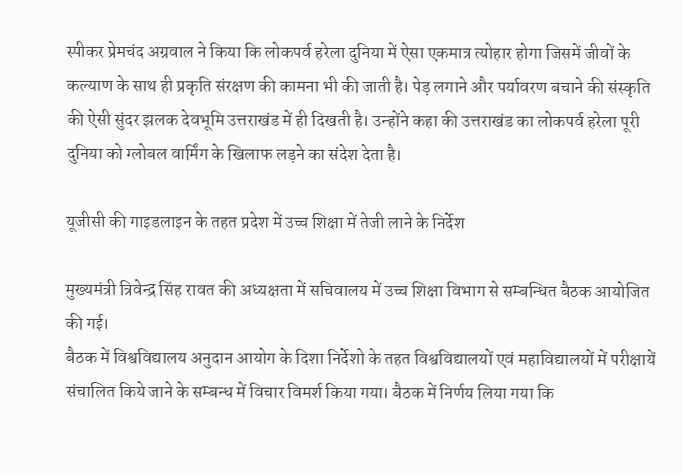स्पीकर प्रेमचंद अग्रवाल ने किया कि लोकपर्व हरेला दुनिया में ऐसा एकमात्र त्योहार होगा जिसमें जीवों के कल्याण के साथ ही प्रकृति संरक्षण की कामना भी की जाती है। पेड़ लगाने और पर्यावरण बचाने की संस्कृति की ऐसी सुंदर झलक देवभूमि उत्तराखंड में ही दिखती है। उन्होंने कहा की उत्तराखंड का लोकपर्व हरेला पूरी दुनिया को ग्लोबल वार्मिंग के खिलाफ लड़ने का संदेश देता है।

यूजीसी की गाइडलाइन के तहत प्रदेश में उच्च शिक्षा में तेजी लाने के निर्देश

मुख्यमंत्री त्रिवेन्द्र सिंह रावत की अध्यक्षता में सचिवालय में उच्च शिक्षा विभाग से सम्बन्धित बैठक आयोजित की गई।
बैठक में विश्वविद्यालय अनुदान आयोग के दिशा निर्देशो के तहत विश्वविद्यालयों एवं महाविद्यालयों में परीक्षायें संचालित किये जाने के सम्बन्ध में विचार विमर्श किया गया। बैठक में निर्णय लिया गया कि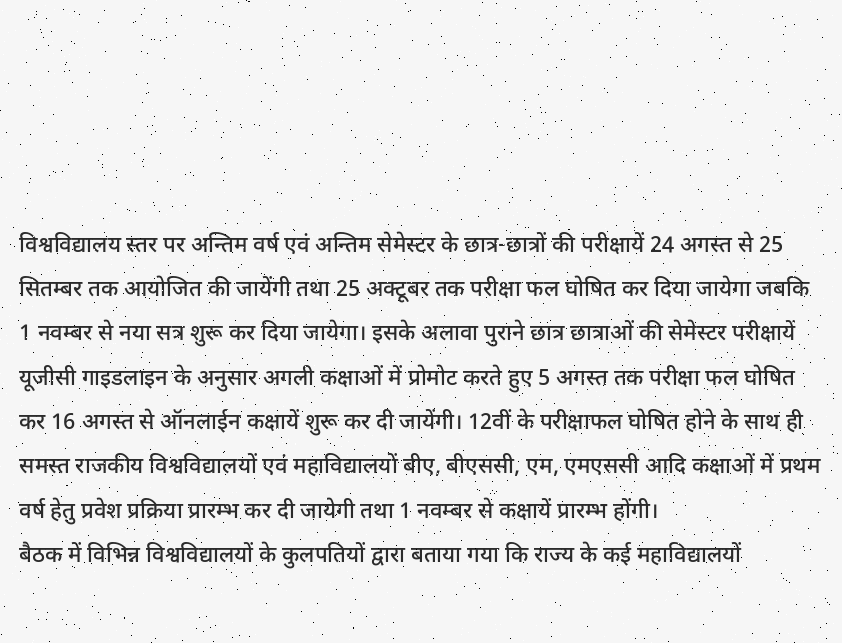विश्वविद्यालय स्तर पर अन्तिम वर्ष एवं अन्तिम सेमेस्टर के छात्र-छात्रों की परीक्षायें 24 अगस्त से 25 सितम्बर तक आयोजित की जायेंगी तथा 25 अक्टूबर तक परीक्षा फल घोषित कर दिया जायेगा जबकि 1 नवम्बर से नया सत्र शुरू कर दिया जायेगा। इसके अलावा पुराने छात्र छात्राओं की सेमेस्टर परीक्षायें यूजीसी गाइडलाइन के अनुसार अगली कक्षाओं में प्रोमोट करते हुए 5 अगस्त तक परीक्षा फल घोषित कर 16 अगस्त से ऑनलाईन कक्षायें शुरू कर दी जायेंगी। 12वीं के परीक्षाफल घोषित होने के साथ ही समस्त राजकीय विश्वविद्यालयों एवं महाविद्यालयों बीए, बीएससी, एम, एमएससी आदि कक्षाओं में प्रथम वर्ष हेतु प्रवेश प्रक्रिया प्रारम्भ कर दी जायेगी तथा 1 नवम्बर से कक्षायें प्रारम्भ होंगी।
बैठक में विभिन्न विश्वविद्यालयों के कुलपतियों द्वारा बताया गया कि राज्य के कई महाविद्यालयों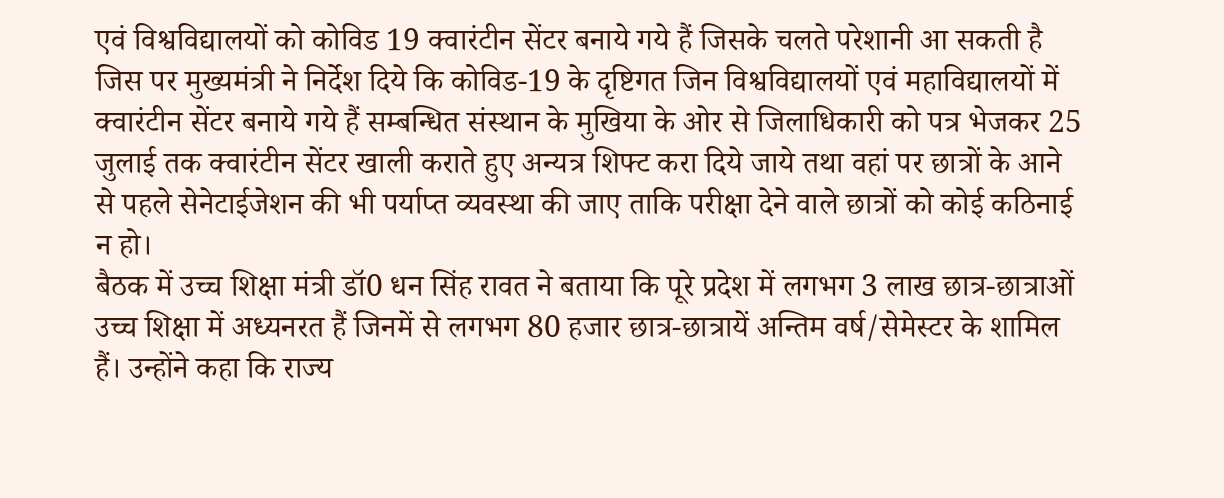एवं विश्वविद्यालयों को कोविड 19 क्वारंटीन सेंटर बनाये गये हैं जिसके चलते परेशानी आ सकती है जिस पर मुख्यमंत्री ने निर्देश दिये कि कोविड-19 के दृष्टिगत जिन विश्वविद्यालयों एवं महाविद्यालयों में क्वारंटीन सेंटर बनाये गये हैं सम्बन्धित संस्थान के मुखिया के ओर से जिलाधिकारी को पत्र भेजकर 25 जुलाई तक क्वारंटीन सेंटर खाली कराते हुए अन्यत्र शिफ्ट करा दिये जाये तथा वहां पर छात्रों के आने से पहले सेनेटाईजेशन की भी पर्याप्त व्यवस्था की जाए ताकि परीक्षा देने वाले छात्रों को कोई कठिनाई न हो।
बैठक में उच्च शिक्षा मंत्री डॉ0 धन सिंह रावत ने बताया कि पूरे प्रदेश में लगभग 3 लाख छात्र-छात्राओं उच्च शिक्षा में अध्यनरत हैं जिनमें से लगभग 80 हजार छात्र-छात्रायें अन्तिम वर्ष/सेमेस्टर के शामिल हैं। उन्होंने कहा कि राज्य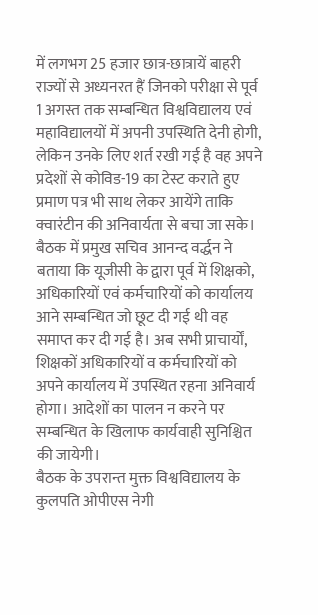में लगभग 25 हजार छात्र-छात्रायें बाहरी राज्यों से अध्यनरत हैं जिनको परीक्षा से पूर्व 1 अगस्त तक सम्बन्धित विश्वविद्यालय एवं महाविद्यालयों में अपनी उपस्थिति देनी होगी, लेकिन उनके लिए शर्त रखी गई है वह अपने प्रदेशों से कोविड-19 का टेस्ट कराते हुए प्रमाण पत्र भी साथ लेकर आयेंगे ताकि क्वारंटीन की अनिवार्यता से बचा जा सके।
बैठक में प्रमुख सचिव आनन्द वर्द्धन ने बताया कि यूजीसी के द्वारा पूर्व में शिक्षको, अधिकारियों एवं कर्मचारियों को कार्यालय आने सम्बन्धित जो छूट दी गई थी वह समाप्त कर दी गई है। अब सभी प्राचार्यों, शिक्षकों अधिकारियों व कर्मचारियों को अपने कार्यालय में उपस्थित रहना अनिवार्य होगा। आदेशों का पालन न करने पर सम्बन्धित के खिलाफ कार्यवाही सुनिश्चित की जायेगी।
बैठक के उपरान्त मुक्त विश्वविद्यालय के कुलपति ओपीएस नेगी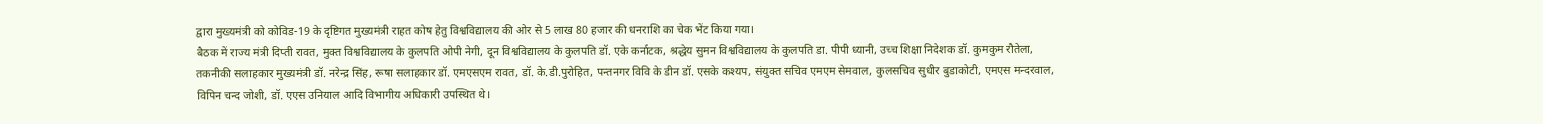द्वारा मुख्यमंत्री को कोविड-19 के दृष्टिगत मुख्यमंत्री राहत कोष हेतु विश्वविद्यालय की ओर से 5 लाख 80 हजार की धनराशि का चेक भेंट किया गया।
बैठक में राज्य मंत्री दिप्ती रावत, मुक्त विश्वविद्यालय के कुलपति ओपी नेगी, दून विश्वविद्यालय के कुलपति डॉ. एके कर्नाटक, श्रद्धेय सुमन विश्वविद्यालय के कुलपति डा. पीपी ध्यानी, उच्च शिक्षा निदेशक डॉ. कुमकुम रौतेला, तकनीकी सलाहकार मुख्यमंत्री डॉ. नरेन्द्र सिंह, रूषा सलाहकार डॉ. एमएसएम रावत, डॉ. के.डी.पुरोहित, पन्तनगर विवि के डीन डॉ. एसके कश्यप, संयुक्त सचिव एमएम सेमवाल, कुलसचिव सुधीर बुडाकोटी, एमएस मन्दरवाल, विपिन चन्द जोशी, डॉ. एएस उनियाल आदि विभागीय अधिकारी उपस्थित थे।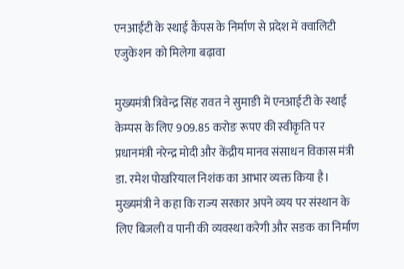एनआईटी के स्थाई कैंपस के निर्माण से प्रदेश में क्वालिटी एजुकेशन को मिलेगा बढ़ावा

मुख्यमंत्री त्रिवेन्द्र सिंह रावत ने सुमाङी में एनआईटी के स्थाई केम्पस के लिए 909.85 करोङ रूपए की स्वीकृति पर प्रधानमंत्री नरेन्द्र मोदी और केंद्रीय मानव संसाधन विकास मंत्री डा. रमेश पोखरियाल निशंक का आभार व्यक्त किया है। मुख्यमंत्री ने कहा कि राज्य सरकार अपने व्यय पर संस्थान के लिए बिजली व पानी की व्यवस्था करेगी और सङक का निर्माण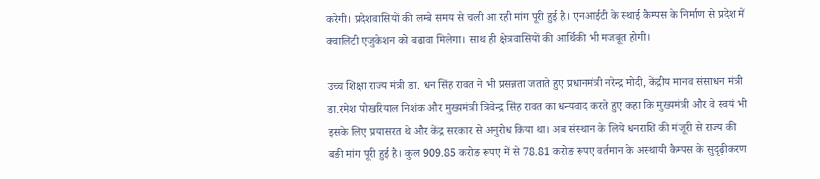करेगी। प्रदेशवासियों की लम्बे समय से चली आ रही मांग पूरी हुई है। एनआईटी के स्थाई कैम्पस के निर्माण से प्रदेश में क्वालिटी एजुकेशन को बढावा मिलेगा। साथ ही क्षेत्रवासियों की आर्थिकी भी मजबूत होगी।

उच्च शिक्षा राज्य मंत्री डा. धन सिंह रावत ने भी प्रसन्नता जताते हुए प्रधानमंत्री नरेन्द्र मोदी, केंद्रीय मानव संसाधन मंत्री डा.रमेश पोखरियाल निशंक और मुख्यमंत्री त्रिवेन्द्र सिंह रावत का धन्यवाद करते हुए कहा कि मुख्यमंत्री और वे स्वयं भी इसके लिए प्रयासरत थे और केंद्र सरकार से अनुरोध किया था। अब संस्थान के लिये धनराशि की मंजूरी से राज्य की बङी मांग पूरी हुई है। कुल 909.85 करोङ रूपए में से 78.81 करोङ रूपए वर्तमान के अस्थायी कैम्पस के सुदृढ़ीकरण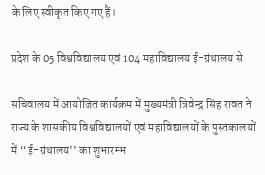के लिए स्वीकृत किए गए हैं।

प्रदेश के 05 विश्वविद्यालय एवं 104 महाविद्यालय ई-ग्रंथालय से

सचिवालय में आयोजित कार्यक्रम में मुख्यमंत्री त्रिवेन्द्र सिंह रावत ने राज्य के शासकीय विश्वविद्यालयों एवं महाविद्यालयों के पुस्तकालयों में ‘‘ई-ग्रंथालय’’ का शुभारम्भ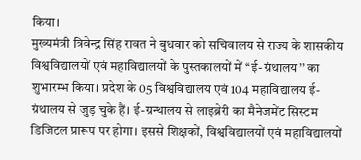किया।
मुख्यमंत्री त्रिवेन्द्र सिंह रावत ने बुधवार को सचिवालय से राज्य के शासकीय विश्वविद्यालयों एवं महाविद्यालयों के पुस्तकालयों में ‘‘ई-ग्रंथालय’’ का शुभारम्भ किया। प्रदेश के 05 विश्वविद्यालय एवं 104 महाविद्यालय ई-ग्रंथालय से जुड़ चुके हैं। ई-ग्रन्थालय से लाइब्रेरी का मैनेजमेंट सिस्टम डिजिटल प्रारूप पर होगा। इससे शिक्षकों, विश्वविद्यालयों एवं महाविद्यालयों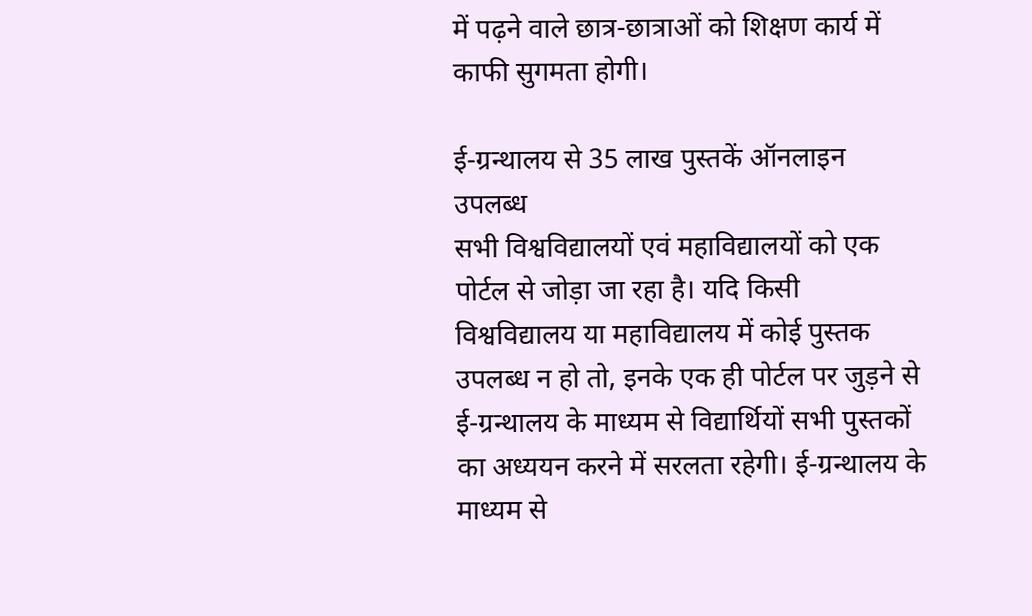में पढ़ने वाले छात्र-छात्राओं को शिक्षण कार्य में काफी सुगमता होगी।

ई-ग्रन्थालय से 35 लाख पुस्तकें ऑनलाइन उपलब्ध
सभी विश्वविद्यालयों एवं महाविद्यालयों को एक पोर्टल से जोड़ा जा रहा है। यदि किसी विश्वविद्यालय या महाविद्यालय में कोई पुस्तक उपलब्ध न हो तो, इनके एक ही पोर्टल पर जुड़ने से ई-ग्रन्थालय के माध्यम से विद्यार्थियों सभी पुस्तकों का अध्ययन करने में सरलता रहेगी। ई-ग्रन्थालय के माध्यम से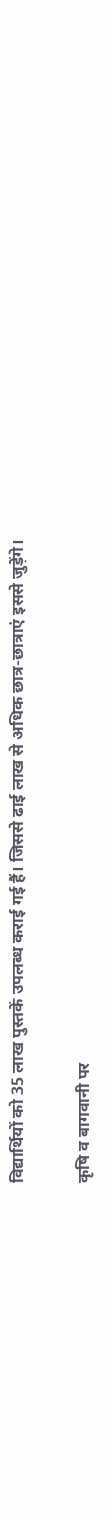विद्यार्थियों को 35 लाख पुस्तकें उपलब्ध कराई गई हैं। जिससे ढाई लाख से अधिक छात्र-छात्राएं इससे जुड़ेंगे।

कृषि व बागवानी पर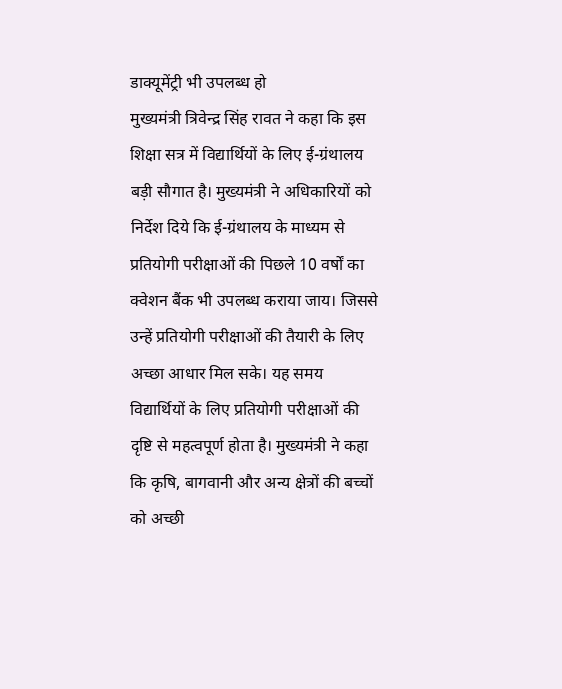डाक्यूमेंट्री भी उपलब्ध हो
मुख्यमंत्री त्रिवेन्द्र सिंह रावत ने कहा कि इस शिक्षा सत्र में विद्यार्थियों के लिए ई-ग्रंथालय बड़ी सौगात है। मुख्यमंत्री ने अधिकारियों को निर्देश दिये कि ई-ग्रंथालय के माध्यम से प्रतियोगी परीक्षाओं की पिछले 10 वर्षों का क्वेशन बैंक भी उपलब्ध कराया जाय। जिससे उन्हें प्रतियोगी परीक्षाओं की तैयारी के लिए अच्छा आधार मिल सके। यह समय विद्यार्थियों के लिए प्रतियोगी परीक्षाओं की दृष्टि से महत्वपूर्ण होता है। मुख्यमंत्री ने कहा कि कृषि, बागवानी और अन्य क्षेत्रों की बच्चों को अच्छी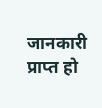जानकारी प्राप्त हो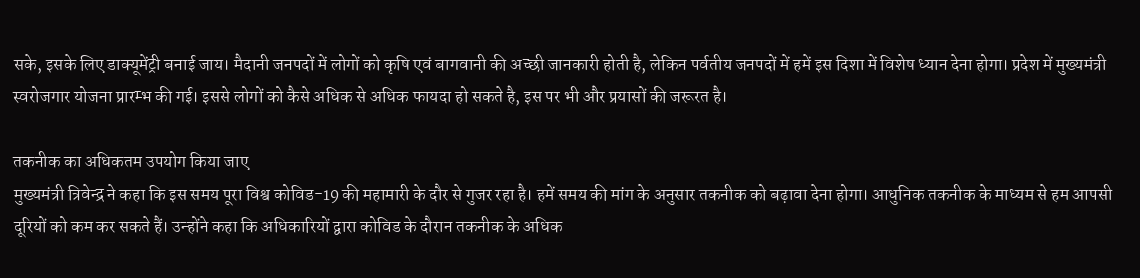सके, इसके लिए डाक्यूमेंट्री बनाई जाय। मैदानी जनपदों में लोगों को कृषि एवं बागवानी की अच्छी जानकारी होती है, लेकिन पर्वतीय जनपदों में हमें इस दिशा में विशेष ध्यान देना होगा। प्रदेश में मुख्यमंत्री स्वरोजगार योजना प्रारम्भ की गई। इससे लोगों को कैसे अधिक से अधिक फायदा हो सकते है, इस पर भी और प्रयासों की जरूरत है।

तकनीक का अधिकतम उपयोग किया जाए
मुख्यमंत्री त्रिवेन्द्र ने कहा कि इस समय पूरा विश्व कोविड-19 की महामारी के दौर से गुजर रहा है। हमें समय की मांग के अनुसार तकनीक को बढ़ावा देना होगा। आधुनिक तकनीक के माध्यम से हम आपसी दूरियों को कम कर सकते हैं। उन्होंने कहा कि अधिकारियों द्वारा कोविड के दौरान तकनीक के अधिक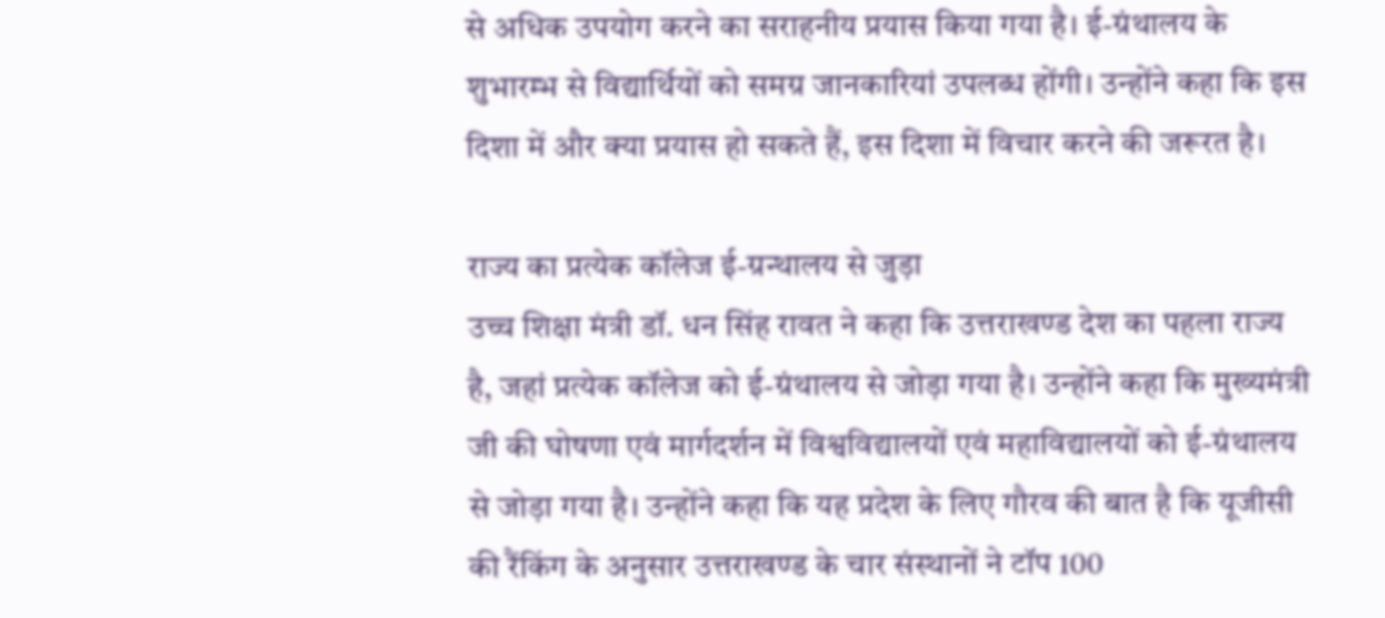से अधिक उपयोग करने का सराहनीय प्रयास किया गया है। ई-ग्रंथालय के शुभारम्भ से विद्यार्थियों को समग्र जानकारियां उपलब्ध होंगी। उन्होंने कहा कि इस दिशा में और क्या प्रयास हो सकते हैं, इस दिशा में विचार करने की जरूरत है।

राज्य का प्रत्येक कॉलेज ई-ग्रन्थालय से जुड़ा
उच्च शिक्षा मंत्री डॉ. धन सिंह रावत ने कहा कि उत्तराखण्ड देश का पहला राज्य है, जहां प्रत्येक कॉलेज को ई-ग्रंथालय से जोड़ा गया है। उन्होंने कहा कि मुख्यमंत्री जी की घोषणा एवं मार्गदर्शन में विश्वविद्यालयों एवं महाविद्यालयों को ई-ग्रंथालय से जोड़ा गया है। उन्होंने कहा कि यह प्रदेश के लिए गौरव की बात है कि यूजीसी की रैंकिंग के अनुसार उत्तराखण्ड के चार संस्थानों ने टॉप 100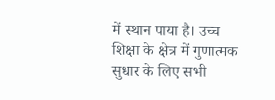में स्थान पाया है। उच्च शिक्षा के क्षेत्र में गुणात्मक सुधार के लिए सभी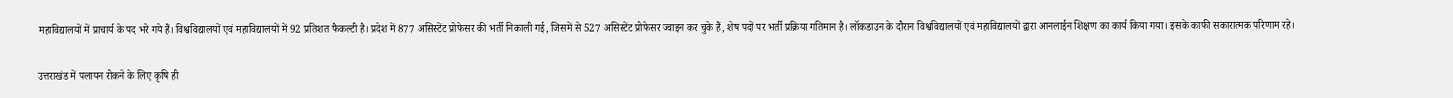महाविद्यालयों में प्राचार्य के पद भरे गये हैं। विश्वविद्यालयों एवं महाविद्यालयों में 92 प्रतिशत फैकल्टी है। प्रदेश में 877 असिस्टेंट प्रोफेसर की भर्ती निकाली गई, जिसमें से 527 असिस्टेंट प्रोफेसर ज्वाइन कर चुके हैं, शेष पदों पर भर्ती प्रक्रिया गतिमान है। लॉकडाउन के दौरान विश्वविद्यालयों एवं महाविद्यालयों द्वारा आनलाईन शिक्षण का कार्य किया गया। इसके काफी सकारात्मक परिणाम रहे।

उत्तराखंड में पलायन रोकने के लिए कृषि ही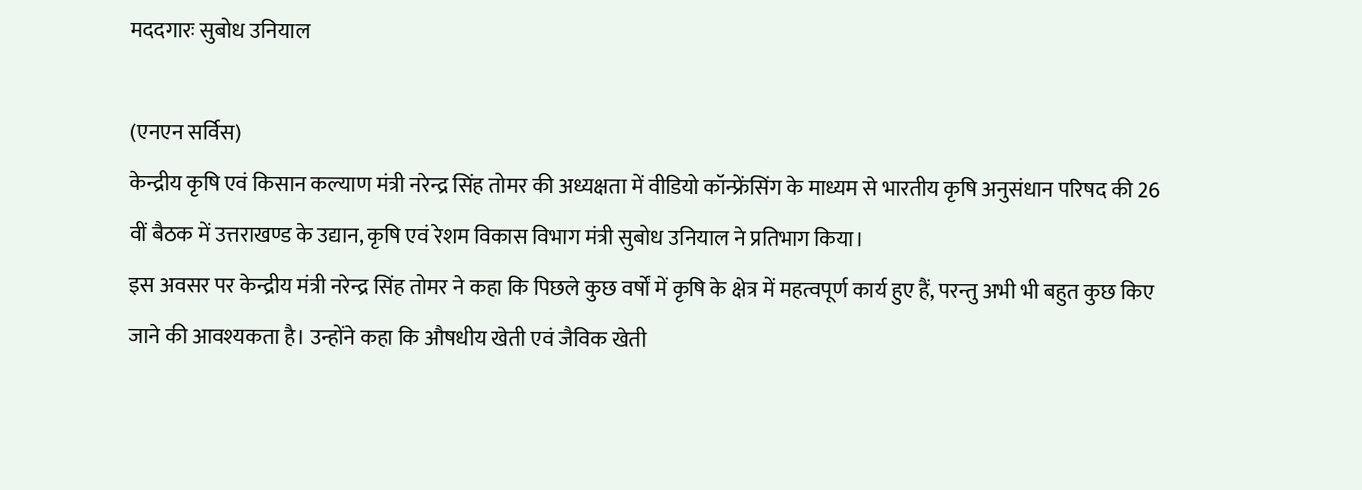मददगारः सुबोध उनियाल

(एनएन सर्विस)
केन्द्रीय कृषि एवं किसान कल्याण मंत्री नरेन्द्र सिंह तोमर की अध्यक्षता में वीडियो कॉन्फ्रेंसिंग के माध्यम से भारतीय कृषि अनुसंधान परिषद की 26 वीं बैठक में उत्तराखण्ड के उद्यान, कृषि एवं रेशम विकास विभाग मंत्री सुबोध उनियाल ने प्रतिभाग किया।
इस अवसर पर केन्द्रीय मंत्री नरेन्द्र सिंह तोमर ने कहा कि पिछले कुछ वर्षों में कृषि के क्षेत्र में महत्वपूर्ण कार्य हुए हैं, परन्तु अभी भी बहुत कुछ किए जाने की आवश्यकता है। उन्होंने कहा कि औषधीय खेती एवं जैविक खेती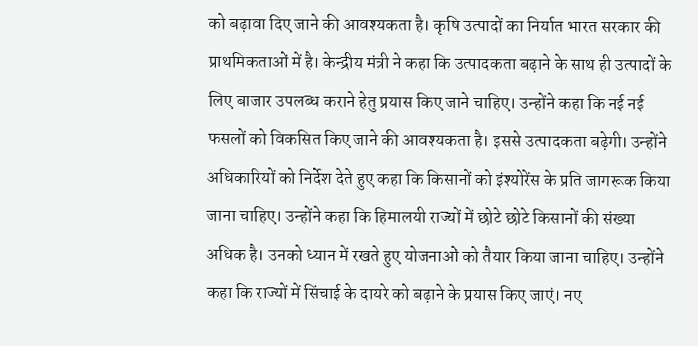को बढ़ावा दिए जाने की आवश्यकता है। कृषि उत्पादों का निर्यात भारत सरकार की प्राथमिकताओं में है। केन्द्रीय मंत्री ने कहा कि उत्पादकता बढ़ाने के साथ ही उत्पादों के लिए बाजार उपलब्ध कराने हेतु प्रयास किए जाने चाहिए। उन्होंने कहा कि नई नई फसलों को विकसित किए जाने की आवश्यकता है। इससे उत्पादकता बढ़ेगी। उन्होंने अधिकारियों को निर्देश देते हुए कहा कि किसानों को इंश्योरेंस के प्रति जागरूक किया जाना चाहिए। उन्होंने कहा कि हिमालयी राज्यों में छोटे छोटे किसानों की संख्या अधिक है। उनको ध्यान में रखते हुए योजनाओं को तैयार किया जाना चाहिए। उन्होंने कहा कि राज्यों में सिंचाई के दायरे को बढ़ाने के प्रयास किए जाएं। नए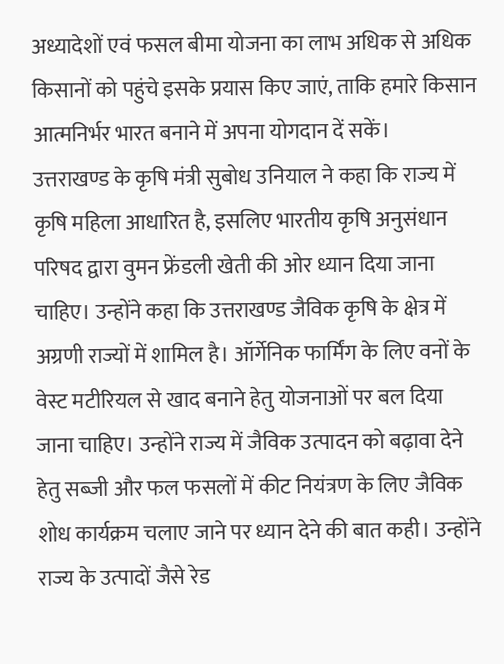अध्यादेशों एवं फसल बीमा योजना का लाभ अधिक से अधिक किसानों को पहुंचे इसके प्रयास किए जाएं, ताकि हमारे किसान आत्मनिर्भर भारत बनाने में अपना योगदान दें सकें।
उत्तराखण्ड के कृषि मंत्री सुबोध उनियाल ने कहा कि राज्य में कृषि महिला आधारित है, इसलिए भारतीय कृषि अनुसंधान परिषद द्वारा वुमन फ्रेंडली खेती की ओर ध्यान दिया जाना चाहिए। उन्होंने कहा कि उत्तराखण्ड जैविक कृषि के क्षेत्र में अग्रणी राज्यों में शामिल है। ऑर्गेनिक फार्मिंग के लिए वनों के वेस्ट मटीरियल से खाद बनाने हेतु योजनाओं पर बल दिया जाना चाहिए। उन्होंने राज्य में जैविक उत्पादन को बढ़ावा देने हेतु सब्जी और फल फसलों में कीट नियंत्रण के लिए जैविक शोध कार्यक्रम चलाए जाने पर ध्यान देने की बात कही। उन्होंने राज्य के उत्पादों जैसे रेड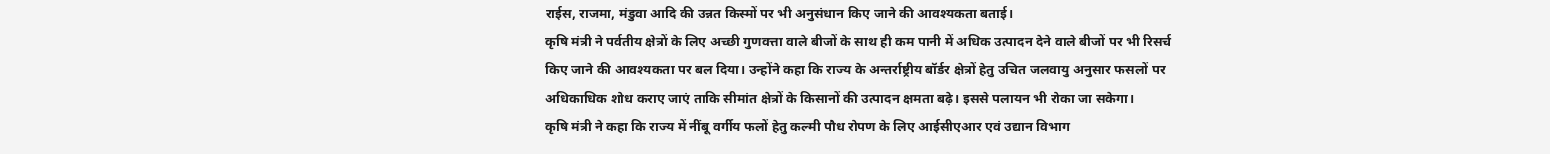राईस, राजमा, मंडुवा आदि की उन्नत किस्मों पर भी अनुसंधान किए जाने की आवश्यकता बताई।
कृषि मंत्री ने पर्वतीय क्षेत्रों के लिए अच्छी गुणवत्ता वाले बीजों के साथ ही कम पानी में अधिक उत्पादन देने वाले बीजों पर भी रिसर्च किए जाने की आवश्यकता पर बल दिया। उन्होंने कहा कि राज्य के अन्तर्राष्ट्रीय बॉर्डर क्षेत्रों हेतु उचित जलवायु अनुसार फसलों पर अधिकाधिक शोध कराए जाएं ताकि सीमांत क्षेत्रों के किसानों की उत्पादन क्षमता बढ़े। इससे पलायन भी रोका जा सकेगा।
कृषि मंत्री ने कहा कि राज्य में नींबू वर्गीय फलों हेतु कल्मी पौध रोपण के लिए आईसीएआर एवं उद्यान विभाग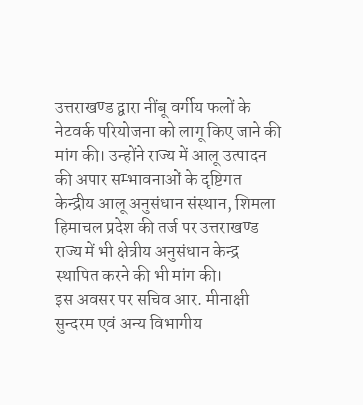उत्तराखण्ड द्वारा नींबू वर्गीय फलों के नेटवर्क परियोजना को लागू किए जाने की मांग की। उन्होंने राज्य में आलू उत्पादन की अपार सम्भावनाओं के दृष्टिगत केन्द्रीय आलू अनुसंधान संस्थान, शिमला हिमाचल प्रदेश की तर्ज पर उत्तराखण्ड राज्य में भी क्षेत्रीय अनुसंधान केन्द्र स्थापित करने की भी मांग की।
इस अवसर पर सचिव आर. मीनाक्षी सुन्दरम एवं अन्य विभागीय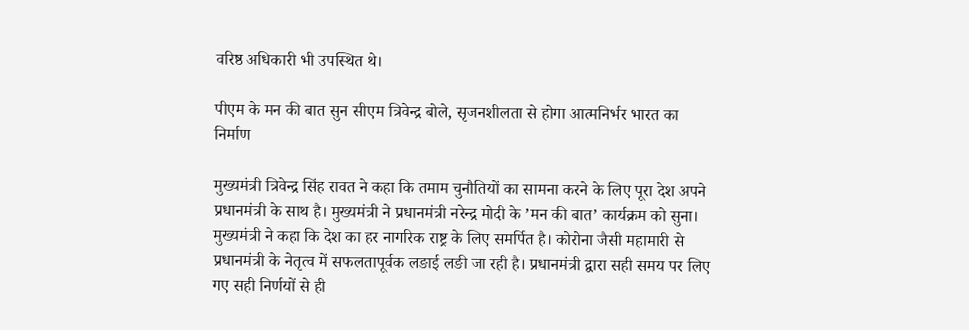वरिष्ठ अधिकारी भी उपस्थित थे।

पीएम के मन की बात सुन सीएम त्रिवेन्द्र बोले, सृजनशीलता से होगा आत्मनिर्भर भारत का निर्माण

मुख्यमंत्री त्रिवेन्द्र सिंह रावत ने कहा कि तमाम चुनौतियों का सामना करने के लिए पूरा देश अपने प्रधानमंत्री के साथ है। मुख्यमंत्री ने प्रधानमंत्री नरेन्द्र मोदी के ’मन की बात’ कार्यक्रम को सुना।
मुख्यमंत्री ने कहा कि देश का हर नागरिक राष्ट्र के लिए समर्पित है। कोरोना जैसी महामारी से प्रधानमंत्री के नेतृत्व में सफलतापूर्वक लङाई लङी जा रही है। प्रधानमंत्री द्वारा सही समय पर लिए गए सही निर्णयों से ही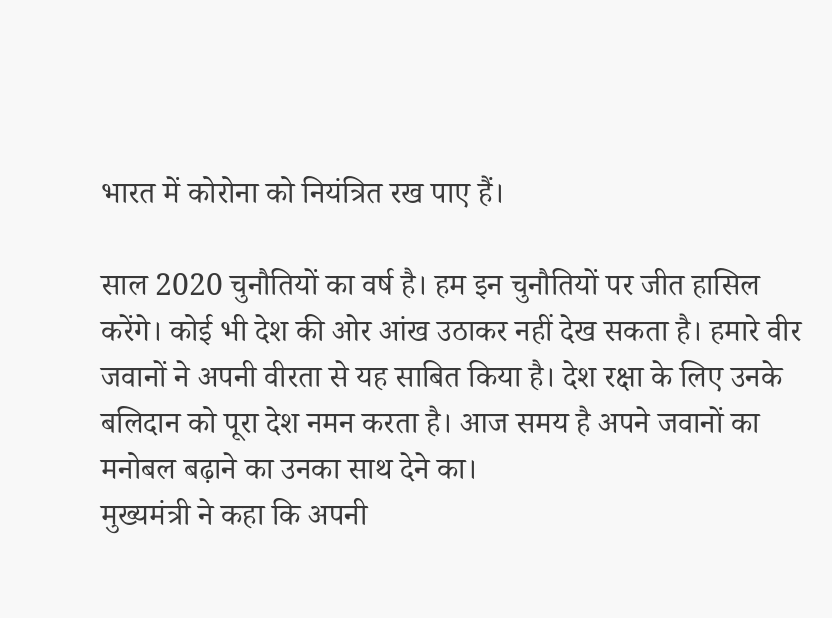भारत में कोरोना को नियंत्रित रख पाए हैं।

साल 2020 चुनौतियों का वर्ष है। हम इन चुनौतियों पर जीत हासिल करेंगे। कोई भी देश की ओर आंख उठाकर नहीं देख सकता है। हमारे वीर जवानों ने अपनी वीरता से यह साबित किया है। देश रक्षा के लिए उनके बलिदान को पूरा देश नमन करता है। आज समय है अपने जवानों का मनोबल बढ़ाने का उनका साथ देने का।
मुख्यमंत्री ने कहा कि अपनी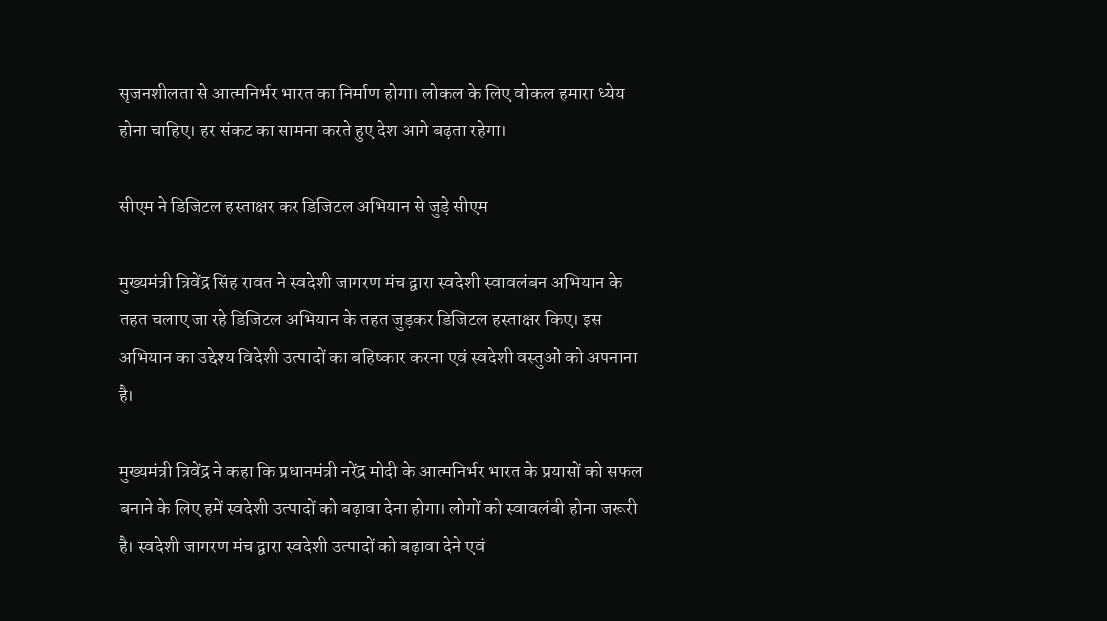सृजनशीलता से आत्मनिर्भर भारत का निर्माण होगा। लोकल के लिए वोकल हमारा ध्येय होना चाहिए। हर संकट का सामना करते हुए देश आगे बढ़ता रहेगा।

सीएम ने डिजिटल हस्ताक्षर कर डिजिटल अभियान से जुड़े सीएम

मुख्यमंत्री त्रिवेंद्र सिंह रावत ने स्वदेशी जागरण मंच द्वारा स्वदेशी स्वावलंबन अभियान के तहत चलाए जा रहे डिजिटल अभियान के तहत जुड़कर डिजिटल हस्ताक्षर किए। इस अभियान का उद्देश्य विदेशी उत्पादों का बहिष्कार करना एवं स्वदेशी वस्तुओं को अपनाना है।

मुख्यमंत्री त्रिवेंद्र ने कहा कि प्रधानमंत्री नरेंद्र मोदी के आत्मनिर्भर भारत के प्रयासों को सफल बनाने के लिए हमें स्वदेशी उत्पादों को बढ़ावा देना होगा। लोगों को स्वावलंबी होना जरूरी है। स्वदेशी जागरण मंच द्वारा स्वदेशी उत्पादों को बढ़ावा देने एवं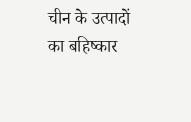चीन के उत्पादों का बहिष्कार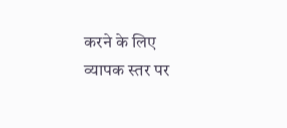करने के लिए व्यापक स्तर पर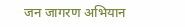जन जागरण अभियान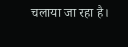चलाया जा रहा है।